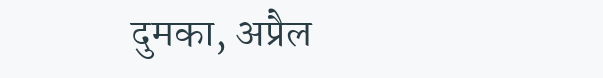दुमका, अप्रैल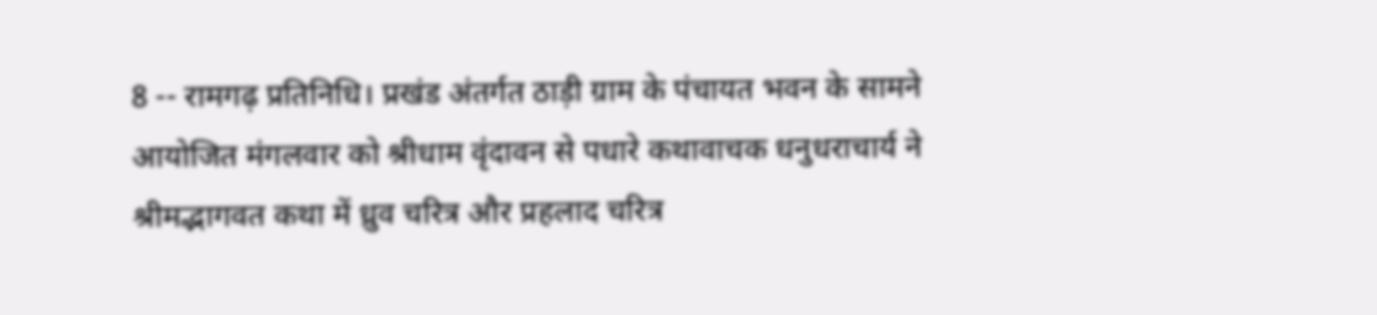8 -- रामगढ़ प्रतिनिधि। प्रखंड अंतर्गत ठाड़ी ग्राम के पंचायत भवन के सामने आयोजित मंगलवार को श्रीधाम वृंदावन से पधारे कथावाचक धनुधराचार्य ने श्रीमद्भागवत कथा में ध्रुव चरित्र और प्रहलाद चरित्र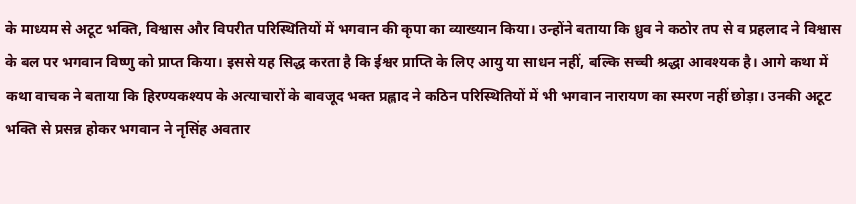के माध्यम से अटूट भक्ति, विश्वास और विपरीत परिस्थितियों में भगवान की कृपा का व्याख्यान किया। उन्होंने बताया कि ध्रुव ने कठोर तप से व प्रहलाद ने विश्वास के बल पर भगवान विष्णु को प्राप्त किया। इससे यह सिद्ध करता है कि ईश्वर प्राप्ति के लिए आयु या साधन नहीं, बल्कि सच्ची श्रद्धा आवश्यक है। आगे कथा में कथा वाचक ने बताया कि हिरण्यकश्यप के अत्याचारों के बावजूद भक्त प्रह्लाद ने कठिन परिस्थितियों में भी भगवान नारायण का स्मरण नहीं छोड़ा। उनकी अटूट भक्ति से प्रसन्न होकर भगवान ने नृसिंह अवतार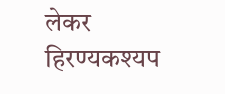लेकर हिरण्यकश्यप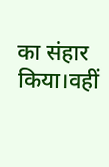का संहार किया।वहीं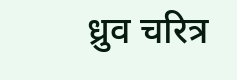ध्रुव चरित्र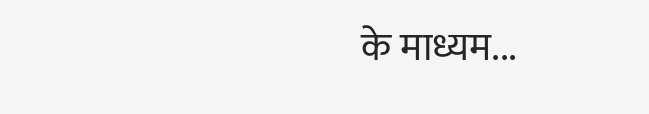के माध्यम...